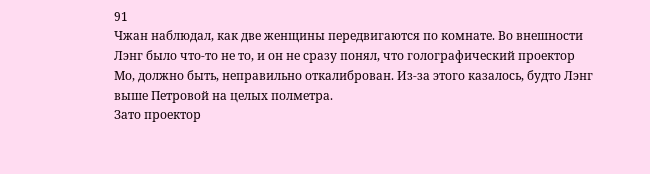91
Чжан наблюдал, как две женщины передвигаются по комнате. Во внешности Лэнг было что-то не то, и он не сразу понял, что голографический проектор Мо, должно быть, неправильно откалиброван. Из-за этого казалось, будто Лэнг выше Петровой на целых полметра.
Зато проектор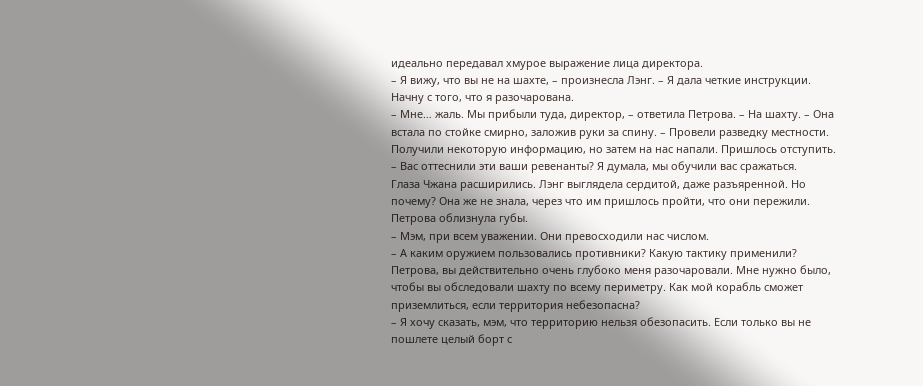идеально передавал хмурое выражение лица директора.
– Я вижу, что вы не на шахте, – произнесла Лэнг. – Я дала четкие инструкции. Начну с того, что я разочарована.
– Мне… жаль. Мы прибыли туда, директор, – ответила Петрова. – На шахту. – Она встала по стойке смирно, заложив руки за спину. – Провели разведку местности. Получили некоторую информацию, но затем на нас напали. Пришлось отступить.
– Вас оттеснили эти ваши ревенанты? Я думала, мы обучили вас сражаться.
Глаза Чжана расширились. Лэнг выглядела сердитой, даже разъяренной. Но почему? Она же не знала, через что им пришлось пройти, что они пережили.
Петрова облизнула губы.
– Мэм, при всем уважении. Они превосходили нас числом.
– А каким оружием пользовались противники? Какую тактику применили? Петрова, вы действительно очень глубоко меня разочаровали. Мне нужно было, чтобы вы обследовали шахту по всему периметру. Как мой корабль сможет приземлиться, если территория небезопасна?
– Я хочу сказать, мэм, что территорию нельзя обезопасить. Если только вы не пошлете целый борт с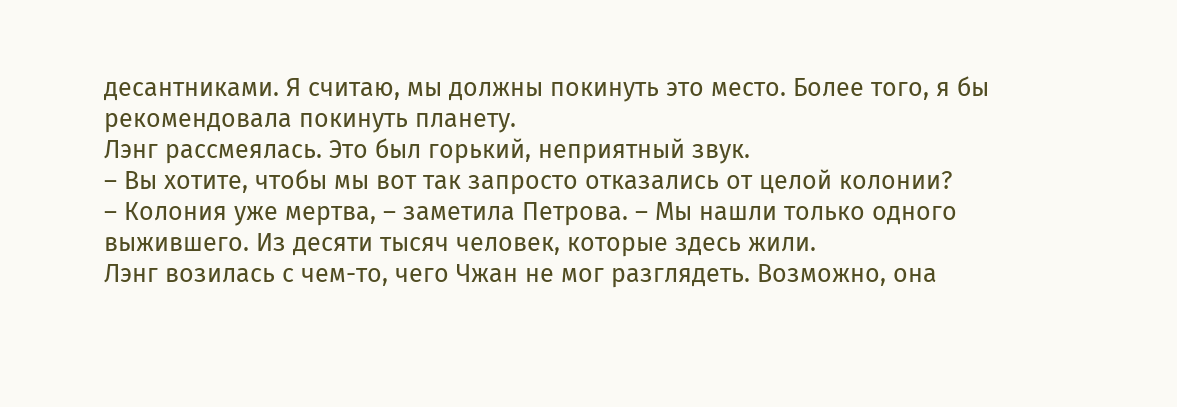десантниками. Я считаю, мы должны покинуть это место. Более того, я бы рекомендовала покинуть планету.
Лэнг рассмеялась. Это был горький, неприятный звук.
– Вы хотите, чтобы мы вот так запросто отказались от целой колонии?
– Колония уже мертва, – заметила Петрова. – Мы нашли только одного выжившего. Из десяти тысяч человек, которые здесь жили.
Лэнг возилась с чем-то, чего Чжан не мог разглядеть. Возможно, она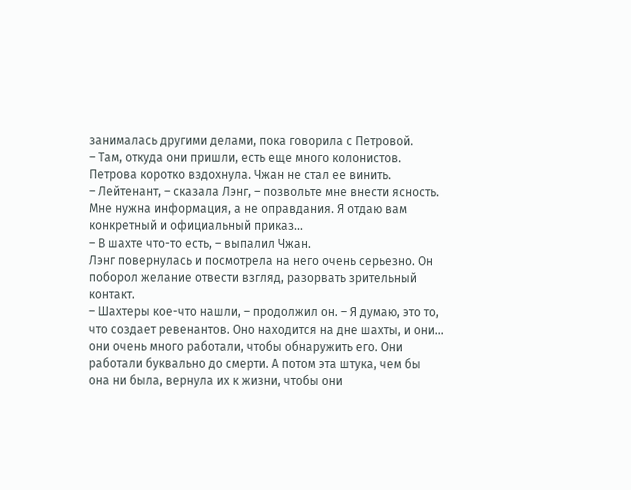занималась другими делами, пока говорила с Петровой.
– Там, откуда они пришли, есть еще много колонистов.
Петрова коротко вздохнула. Чжан не стал ее винить.
– Лейтенант, – сказала Лэнг, – позвольте мне внести ясность. Мне нужна информация, а не оправдания. Я отдаю вам конкретный и официальный приказ…
– В шахте что-то есть, – выпалил Чжан.
Лэнг повернулась и посмотрела на него очень серьезно. Он поборол желание отвести взгляд, разорвать зрительный контакт.
– Шахтеры кое-что нашли, – продолжил он. – Я думаю, это то, что создает ревенантов. Оно находится на дне шахты, и они… они очень много работали, чтобы обнаружить его. Они работали буквально до смерти. А потом эта штука, чем бы она ни была, вернула их к жизни, чтобы они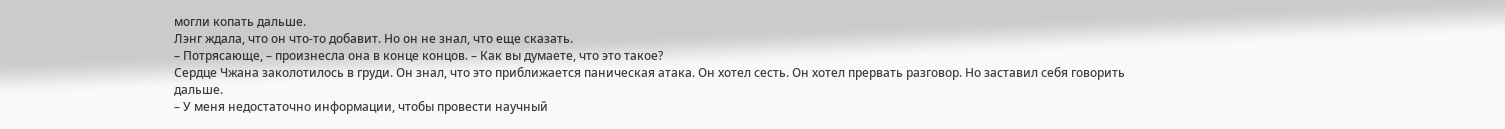могли копать дальше.
Лэнг ждала, что он что-то добавит. Но он не знал, что еще сказать.
– Потрясающе, – произнесла она в конце концов. – Как вы думаете, что это такое?
Сердце Чжана заколотилось в груди. Он знал, что это приближается паническая атака. Он хотел сесть. Он хотел прервать разговор. Но заставил себя говорить дальше.
– У меня недостаточно информации, чтобы провести научный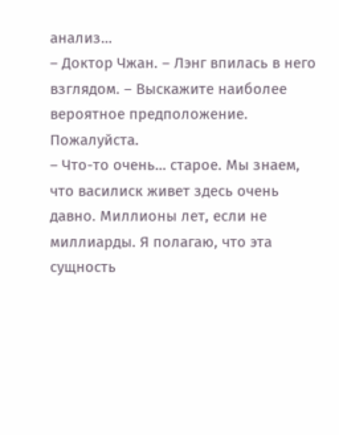анализ…
– Доктор Чжан. – Лэнг впилась в него взглядом. – Выскажите наиболее вероятное предположение. Пожалуйста.
– Что-то очень… старое. Мы знаем, что василиск живет здесь очень давно. Миллионы лет, если не миллиарды. Я полагаю, что эта сущность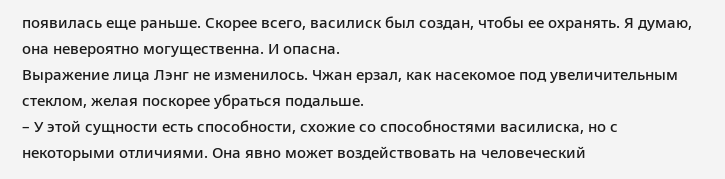появилась еще раньше. Скорее всего, василиск был создан, чтобы ее охранять. Я думаю, она невероятно могущественна. И опасна.
Выражение лица Лэнг не изменилось. Чжан ерзал, как насекомое под увеличительным стеклом, желая поскорее убраться подальше.
– У этой сущности есть способности, схожие со способностями василиска, но с некоторыми отличиями. Она явно может воздействовать на человеческий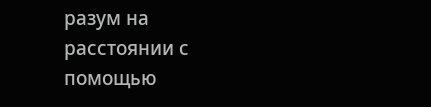разум на расстоянии с помощью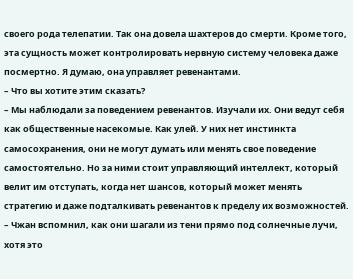своего рода телепатии. Так она довела шахтеров до смерти. Кроме того, эта сущность может контролировать нервную систему человека даже посмертно. Я думаю, она управляет ревенантами.
– Что вы хотите этим сказать?
– Мы наблюдали за поведением ревенантов. Изучали их. Они ведут себя как общественные насекомые. Как улей. У них нет инстинкта самосохранения, они не могут думать или менять свое поведение самостоятельно. Но за ними стоит управляющий интеллект, который велит им отступать, когда нет шансов, который может менять стратегию и даже подталкивать ревенантов к пределу их возможностей. – Чжан вспомнил, как они шагали из тени прямо под солнечные лучи, хотя это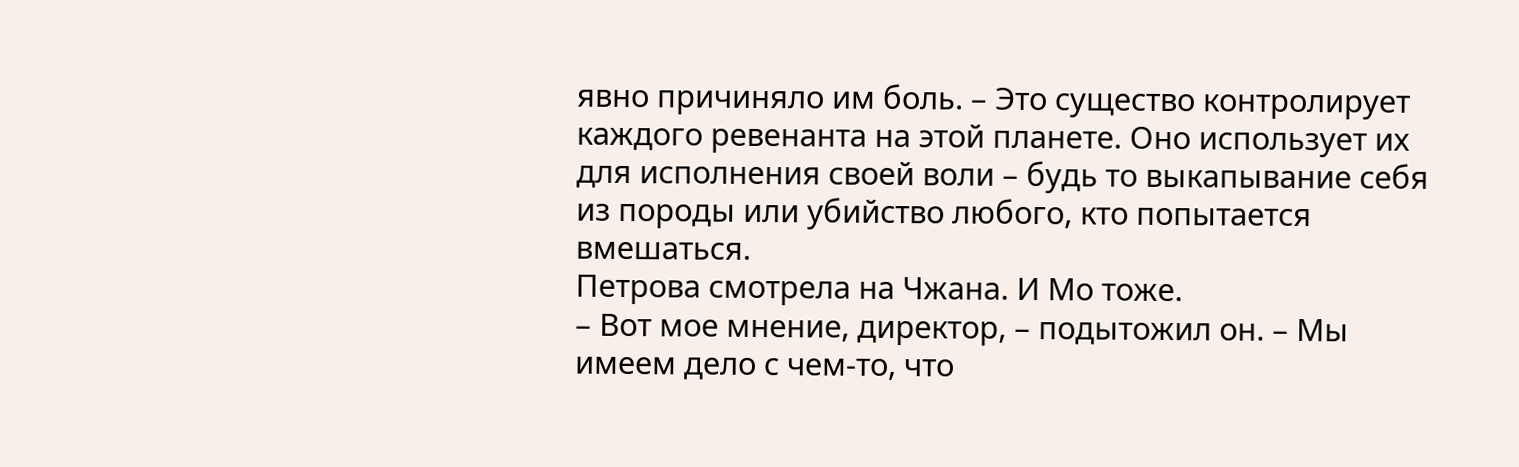явно причиняло им боль. – Это существо контролирует каждого ревенанта на этой планете. Оно использует их для исполнения своей воли – будь то выкапывание себя из породы или убийство любого, кто попытается вмешаться.
Петрова смотрела на Чжана. И Мо тоже.
– Вот мое мнение, директор, – подытожил он. – Мы имеем дело с чем-то, что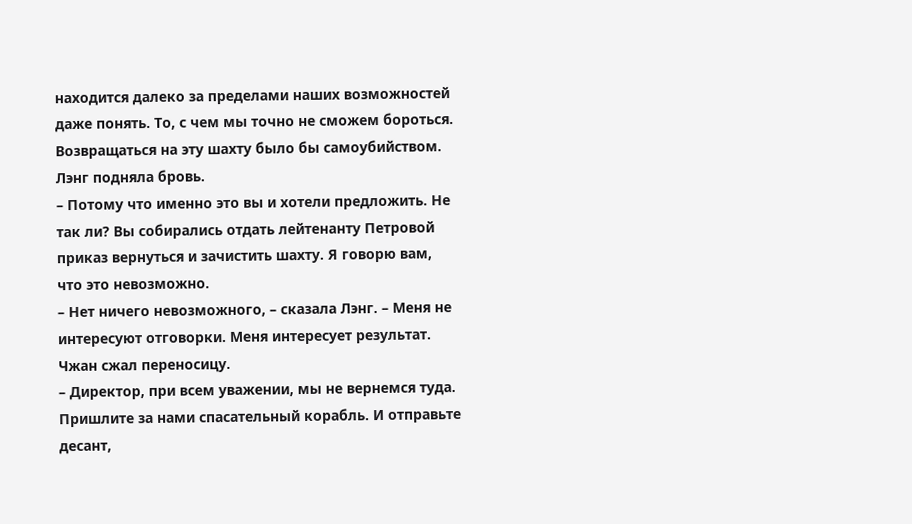находится далеко за пределами наших возможностей даже понять. То, с чем мы точно не сможем бороться. Возвращаться на эту шахту было бы самоубийством.
Лэнг подняла бровь.
– Потому что именно это вы и хотели предложить. Не так ли? Вы собирались отдать лейтенанту Петровой приказ вернуться и зачистить шахту. Я говорю вам, что это невозможно.
– Нет ничего невозможного, – сказала Лэнг. – Меня не интересуют отговорки. Меня интересует результат.
Чжан сжал переносицу.
– Директор, при всем уважении, мы не вернемся туда. Пришлите за нами спасательный корабль. И отправьте десант,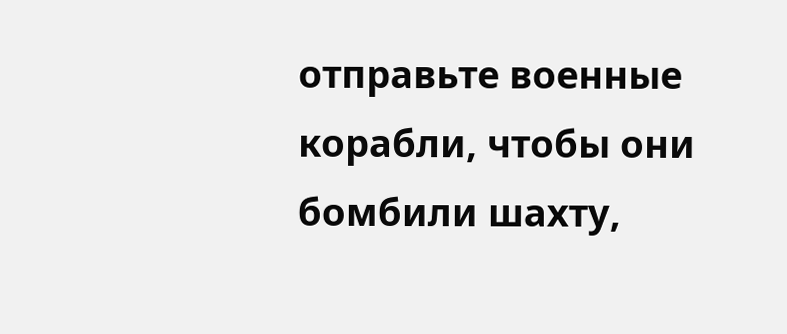отправьте военные корабли, чтобы они бомбили шахту,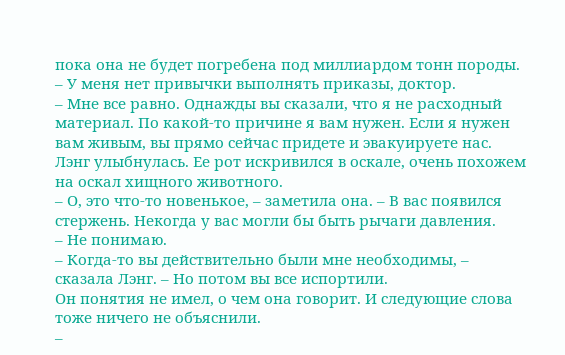пока она не будет погребена под миллиардом тонн породы.
– У меня нет привычки выполнять приказы, доктор.
– Мне все равно. Однажды вы сказали, что я не расходный материал. По какой-то причине я вам нужен. Если я нужен вам живым, вы прямо сейчас придете и эвакуируете нас.
Лэнг улыбнулась. Ее рот искривился в оскале, очень похожем на оскал хищного животного.
– О, это что-то новенькое, – заметила она. – В вас появился стержень. Некогда у вас могли бы быть рычаги давления.
– Не понимаю.
– Когда-то вы действительно были мне необходимы, – сказала Лэнг. – Но потом вы все испортили.
Он понятия не имел, о чем она говорит. И следующие слова тоже ничего не объяснили.
–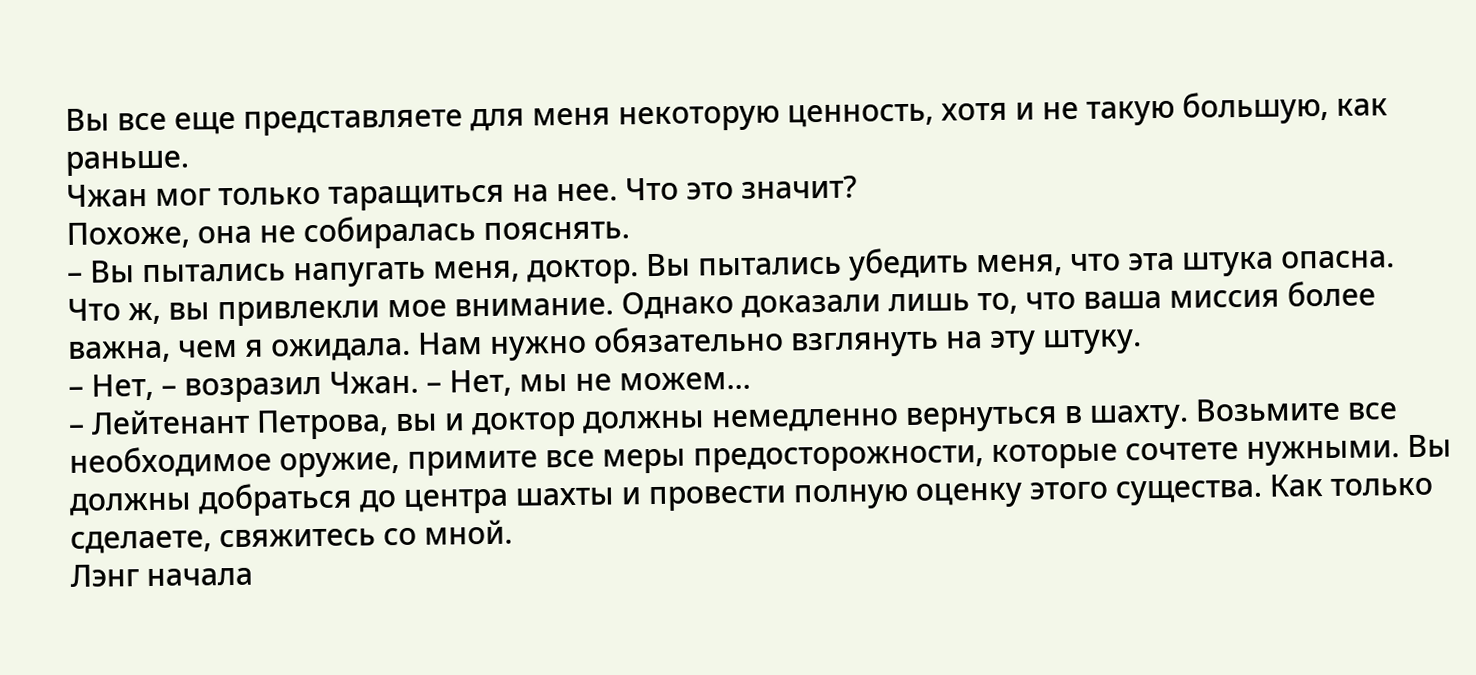Вы все еще представляете для меня некоторую ценность, хотя и не такую большую, как раньше.
Чжан мог только таращиться на нее. Что это значит?
Похоже, она не собиралась пояснять.
– Вы пытались напугать меня, доктор. Вы пытались убедить меня, что эта штука опасна. Что ж, вы привлекли мое внимание. Однако доказали лишь то, что ваша миссия более важна, чем я ожидала. Нам нужно обязательно взглянуть на эту штуку.
– Нет, – возразил Чжан. – Нет, мы не можем…
– Лейтенант Петрова, вы и доктор должны немедленно вернуться в шахту. Возьмите все необходимое оружие, примите все меры предосторожности, которые сочтете нужными. Вы должны добраться до центра шахты и провести полную оценку этого существа. Как только сделаете, свяжитесь со мной.
Лэнг начала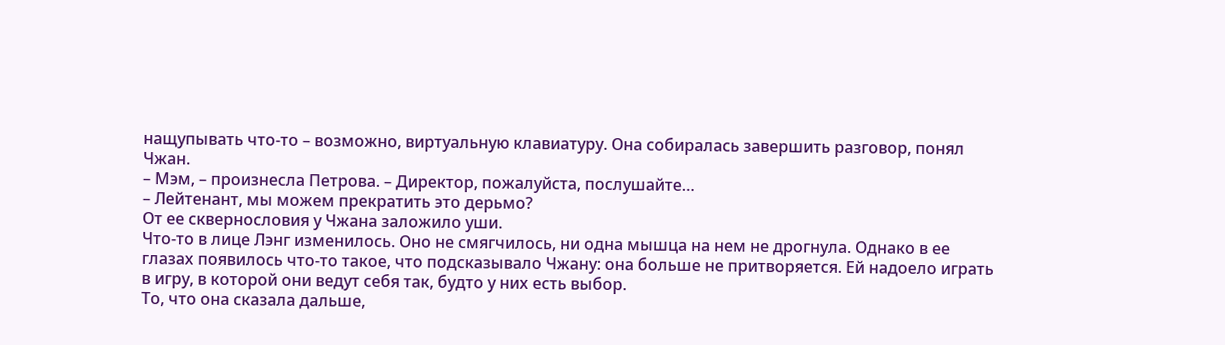нащупывать что-то – возможно, виртуальную клавиатуру. Она собиралась завершить разговор, понял Чжан.
– Мэм, – произнесла Петрова. – Директор, пожалуйста, послушайте…
– Лейтенант, мы можем прекратить это дерьмо?
От ее сквернословия у Чжана заложило уши.
Что-то в лице Лэнг изменилось. Оно не смягчилось, ни одна мышца на нем не дрогнула. Однако в ее глазах появилось что-то такое, что подсказывало Чжану: она больше не притворяется. Ей надоело играть в игру, в которой они ведут себя так, будто у них есть выбор.
То, что она сказала дальше,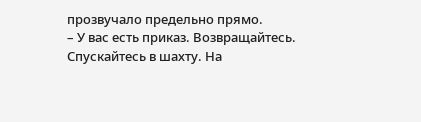прозвучало предельно прямо.
– У вас есть приказ. Возвращайтесь. Спускайтесь в шахту. На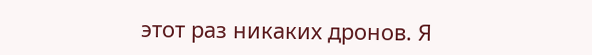этот раз никаких дронов. Я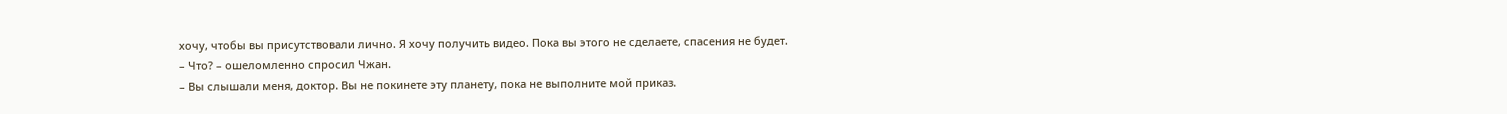хочу, чтобы вы присутствовали лично. Я хочу получить видео. Пока вы этого не сделаете, спасения не будет.
– Что? – ошеломленно спросил Чжан.
– Вы слышали меня, доктор. Вы не покинете эту планету, пока не выполните мой приказ.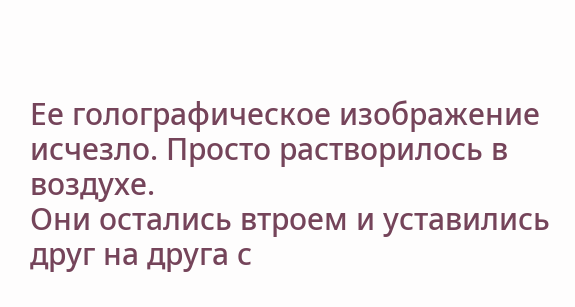Ее голографическое изображение исчезло. Просто растворилось в воздухе.
Они остались втроем и уставились друг на друга с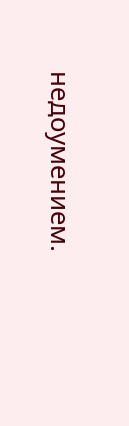недоумением.